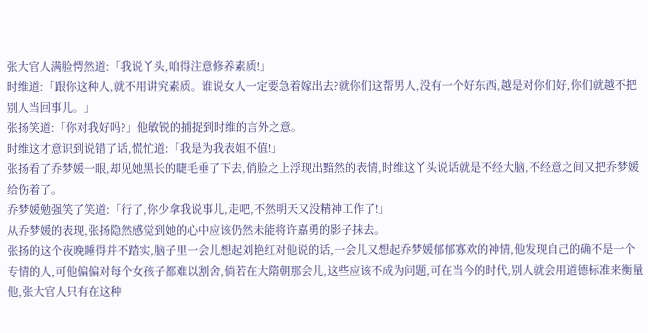张大官人满脸愕然道:「我说丫头,咱得注意修养素质!」
时维道:「跟你这种人,就不用讲究素质。谁说女人一定要急着嫁出去?就你们这帮男人,没有一个好东西,越是对你们好,你们就越不把别人当回事儿。」
张扬笑道:「你对我好吗?」他敏锐的捕捉到时维的言外之意。
时维这才意识到说错了话,慌忙道:「我是为我表姐不值!」
张扬看了乔梦媛一眼,却见她黑长的睫毛垂了下去,俏脸之上浮现出黯然的表情,时维这丫头说话就是不经大脑,不经意之间又把乔梦媛给伤着了。
乔梦媛勉强笑了笑道:「行了,你少拿我说事儿,走吧,不然明天又没精神工作了!」
从乔梦媛的表现,张扬隐然感觉到她的心中应该仍然未能将许嘉勇的影子抹去。
张扬的这个夜晚睡得并不踏实,脑子里一会儿想起刘艳红对他说的话,一会儿又想起乔梦媛郁郁寡欢的神情,他发现自己的确不是一个专情的人,可他偏偏对每个女孩子都难以割舍,倘若在大隋朝那会儿,这些应该不成为问题,可在当今的时代,别人就会用道德标准来衡量他,张大官人只有在这种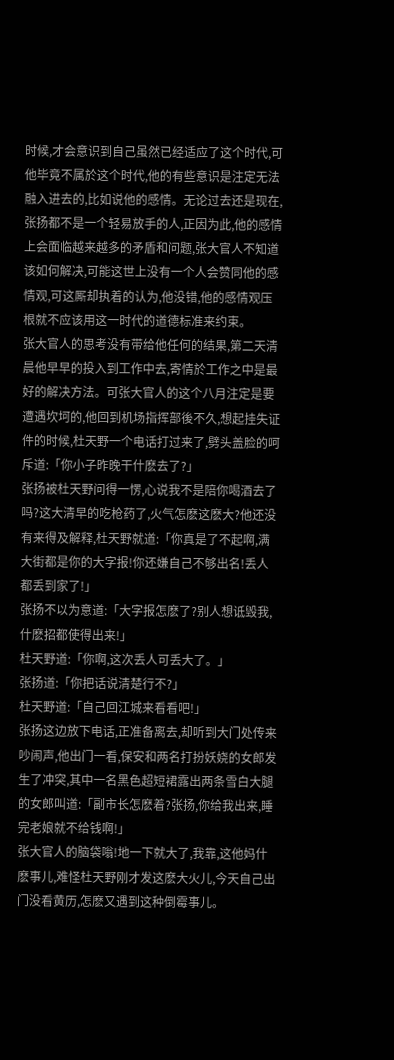时候,才会意识到自己虽然已经适应了这个时代,可他毕竟不属於这个时代,他的有些意识是注定无法融入进去的,比如说他的感情。无论过去还是现在,张扬都不是一个轻易放手的人,正因为此,他的感情上会面临越来越多的矛盾和问题,张大官人不知道该如何解决,可能这世上没有一个人会赞同他的感情观,可这厮却执着的认为,他没错,他的感情观压根就不应该用这一时代的道德标准来约束。
张大官人的思考没有带给他任何的结果,第二天清晨他早早的投入到工作中去,寄情於工作之中是最好的解决方法。可张大官人的这个八月注定是要遭遇坎坷的,他回到机场指挥部後不久,想起挂失证件的时候,杜天野一个电话打过来了,劈头盖脸的呵斥道:「你小子昨晚干什麽去了?」
张扬被杜天野问得一愣,心说我不是陪你喝酒去了吗?这大清早的吃枪药了,火气怎麽这麽大?他还没有来得及解释,杜天野就道:「你真是了不起啊,满大街都是你的大字报!你还嫌自己不够出名!丢人都丢到家了!」
张扬不以为意道:「大字报怎麽了?别人想诋毁我,什麽招都使得出来!」
杜天野道:「你啊,这次丢人可丢大了。」
张扬道:「你把话说清楚行不?」
杜天野道:「自己回江城来看看吧!」
张扬这边放下电话,正准备离去,却听到大门处传来吵闹声,他出门一看,保安和两名打扮妖娆的女郎发生了冲突,其中一名黑色超短裙露出两条雪白大腿的女郎叫道:「副市长怎麽着?张扬,你给我出来,睡完老娘就不给钱啊!」
张大官人的脑袋嗡!地一下就大了,我靠,这他妈什麽事儿,难怪杜天野刚才发这麽大火儿,今天自己出门没看黄历,怎麽又遇到这种倒霉事儿。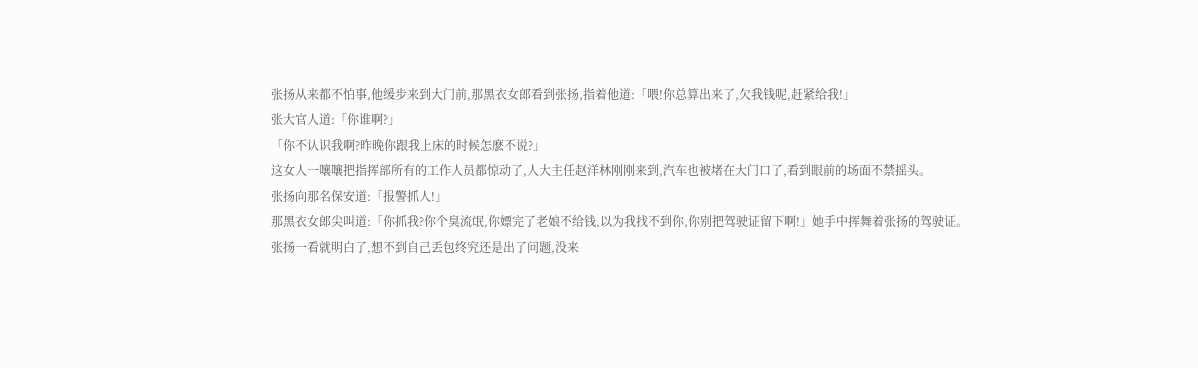张扬从来都不怕事,他缓步来到大门前,那黑衣女郎看到张扬,指着他道:「喂!你总算出来了,欠我钱呢,赶紧给我!」
张大官人道:「你谁啊?」
「你不认识我啊?昨晚你跟我上床的时候怎麽不说?」
这女人一嚷嚷把指挥部所有的工作人员都惊动了,人大主任赵洋林刚刚来到,汽车也被堵在大门口了,看到眼前的场面不禁摇头。
张扬向那名保安道:「报警抓人!」
那黑衣女郎尖叫道:「你抓我?你个臭流氓,你嫖完了老娘不给钱,以为我找不到你,你别把驾驶证留下啊!」她手中挥舞着张扬的驾驶证。
张扬一看就明白了,想不到自己丢包终究还是出了问题,没来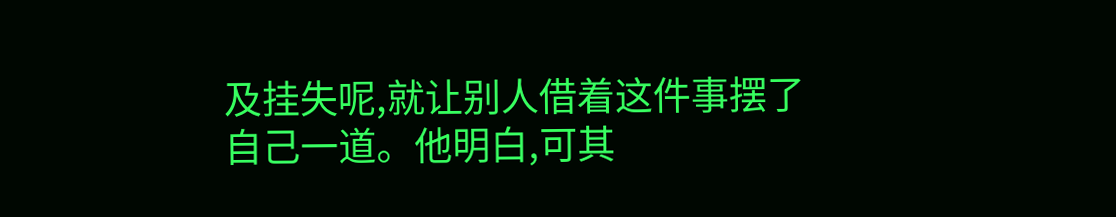及挂失呢,就让别人借着这件事摆了自己一道。他明白,可其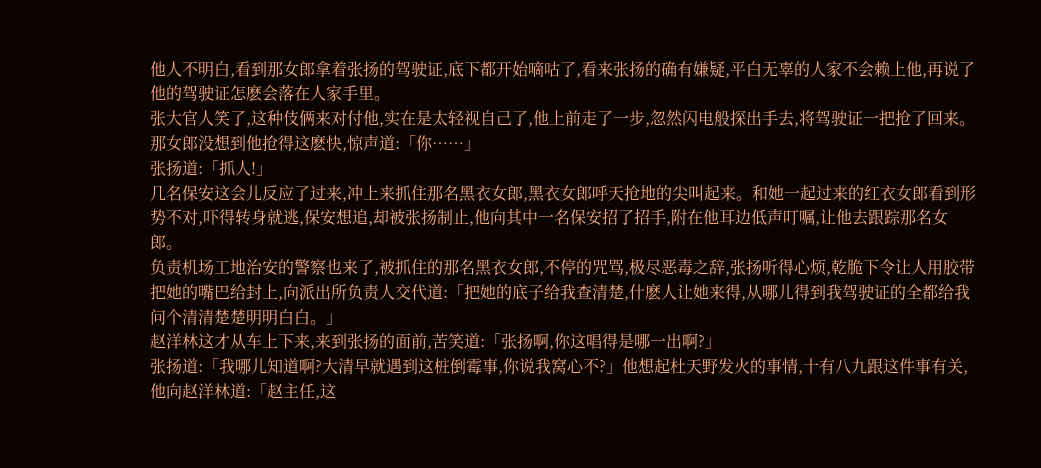他人不明白,看到那女郎拿着张扬的驾驶证,底下都开始嘀咕了,看来张扬的确有嫌疑,平白无辜的人家不会赖上他,再说了他的驾驶证怎麽会落在人家手里。
张大官人笑了,这种伎俩来对付他,实在是太轻视自己了,他上前走了一步,忽然闪电般探出手去,将驾驶证一把抢了回来。
那女郎没想到他抢得这麽快,惊声道:「你……」
张扬道:「抓人!」
几名保安这会儿反应了过来,冲上来抓住那名黑衣女郎,黑衣女郎呼天抢地的尖叫起来。和她一起过来的红衣女郎看到形势不对,吓得转身就逃,保安想追,却被张扬制止,他向其中一名保安招了招手,附在他耳边低声叮嘱,让他去跟踪那名女郎。
负责机场工地治安的警察也来了,被抓住的那名黑衣女郎,不停的咒骂,极尽恶毒之辞,张扬听得心烦,乾脆下令让人用胶带把她的嘴巴给封上,向派出所负责人交代道:「把她的底子给我查清楚,什麽人让她来得,从哪儿得到我驾驶证的全都给我问个清清楚楚明明白白。」
赵洋林这才从车上下来,来到张扬的面前,苦笑道:「张扬啊,你这唱得是哪一出啊?」
张扬道:「我哪儿知道啊?大清早就遇到这桩倒霉事,你说我窝心不?」他想起杜天野发火的事情,十有八九跟这件事有关,他向赵洋林道:「赵主任,这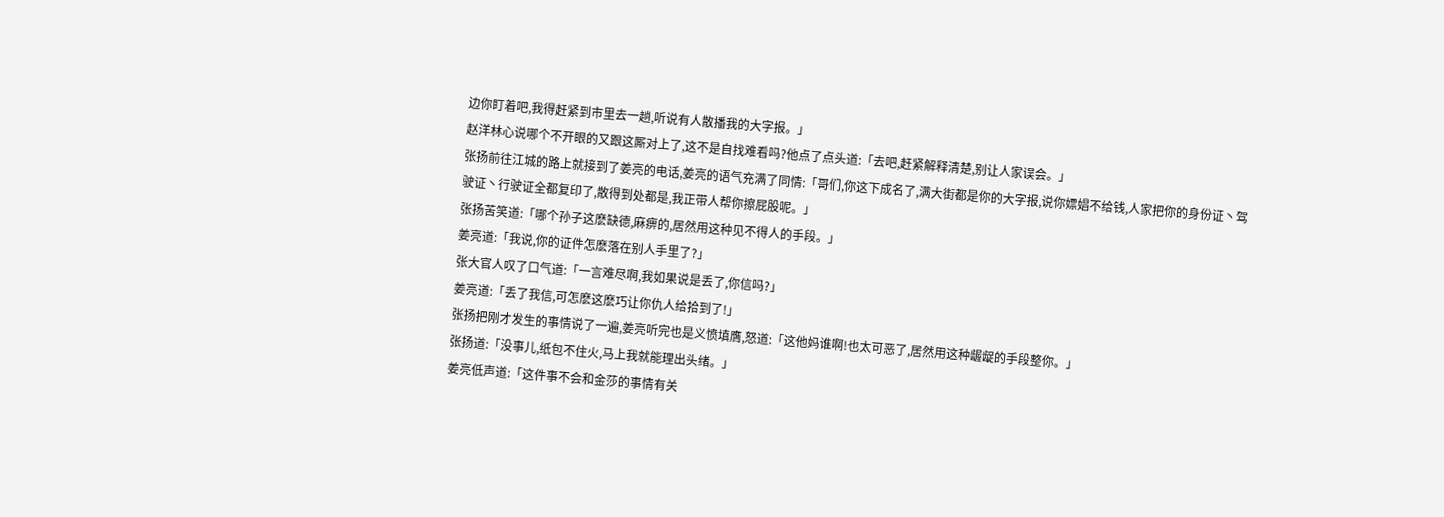边你盯着吧,我得赶紧到市里去一趟,听说有人散播我的大字报。」
赵洋林心说哪个不开眼的又跟这厮对上了,这不是自找难看吗?他点了点头道:「去吧,赶紧解释清楚,别让人家误会。」
张扬前往江城的路上就接到了姜亮的电话,姜亮的语气充满了同情:「哥们,你这下成名了,满大街都是你的大字报,说你嫖娼不给钱,人家把你的身份证丶驾驶证丶行驶证全都复印了,散得到处都是,我正带人帮你擦屁股呢。」
张扬苦笑道:「哪个孙子这麽缺德,麻痹的,居然用这种见不得人的手段。」
姜亮道:「我说,你的证件怎麽落在别人手里了?」
张大官人叹了口气道:「一言难尽啊,我如果说是丢了,你信吗?」
姜亮道:「丢了我信,可怎麽这麽巧让你仇人给拾到了!」
张扬把刚才发生的事情说了一遍,姜亮听完也是义愤填膺,怒道:「这他妈谁啊!也太可恶了,居然用这种龌龊的手段整你。」
张扬道:「没事儿,纸包不住火,马上我就能理出头绪。」
姜亮低声道:「这件事不会和金莎的事情有关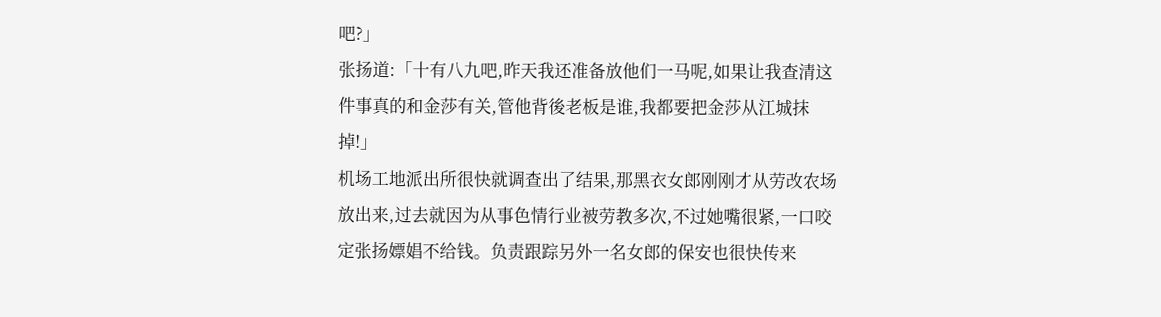吧?」
张扬道:「十有八九吧,昨天我还准备放他们一马呢,如果让我查清这件事真的和金莎有关,管他背後老板是谁,我都要把金莎从江城抹掉!」
机场工地派出所很快就调查出了结果,那黑衣女郎刚刚才从劳改农场放出来,过去就因为从事色情行业被劳教多次,不过她嘴很紧,一口咬定张扬嫖娼不给钱。负责跟踪另外一名女郎的保安也很快传来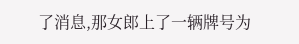了消息,那女郎上了一辆牌号为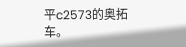平c2573的奥拓车。